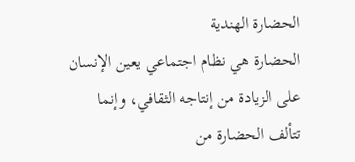الحضارة الهندية
الحضارة هي نظام اجتماعي يعين الإنسان على الزيادة من إنتاجه الثقافي، وإنما تتألف الحضارة من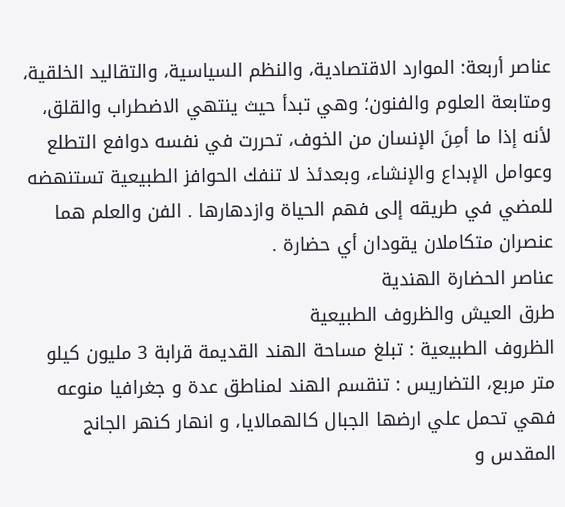عناصر أربعة: الموارد الاقتصادية، والنظم السياسية، والتقاليد الخلقية، ومتابعة العلوم والفنون؛ وهي تبدأ حيث ينتهي الاضطراب والقلق، لأنه إذا ما أمِنَ الإنسان من الخوف، تحررت في نفسه دوافع التطلع وعوامل الإبداع والإنشاء، وبعدئذ لا تنفك الحوافز الطبيعية تستنهضه للمضي في طريقه إلى فهم الحياة وازدهارها . الفن والعلم هما عنصران متكاملان يقودان أي حضارة .
عناصر الحضارة الهندية
طرق العيش والظروف الطبيعية
الظروف الطبيعية : تبلغ مساحة الهند القديمة قرابة 3 مليون كيلو متر مربع، التضاريس : تنقسم الهند لمناطق عدة و جغرافيا منوعه فهي تحمل علي ارضها الجبال كالهمالايا، و انهار كنهر الجانج المقدس و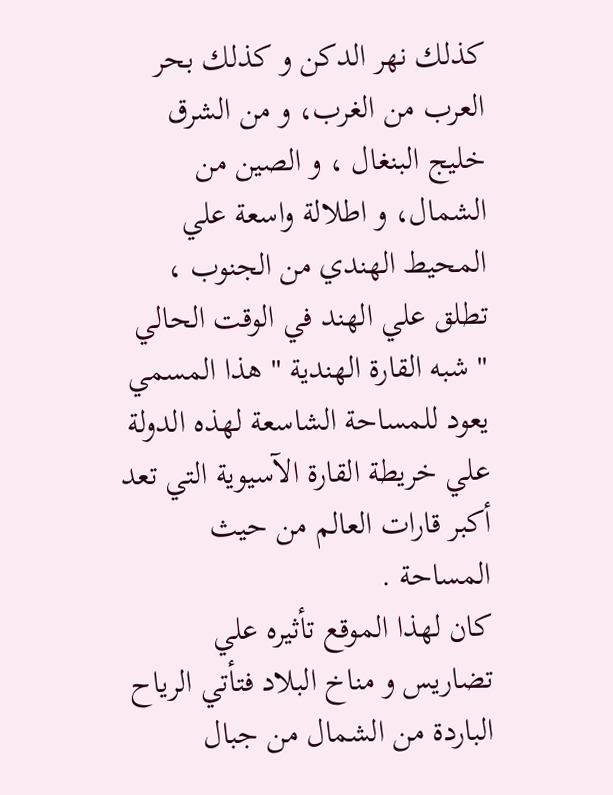كذلك نهر الدكن و كذلك بحر العرب من الغرب، و من الشرق خليج البنغال ، و الصين من الشمال، و اطلالة واسعة علي المحيط الهندي من الجنوب ، تطلق علي الهند في الوقت الحالي " شبه القارة الهندية " هذا المسمي يعود للمساحة الشاسعة لهذه الدولة علي خريطة القارة الآسيوية التي تعد أكبر قارات العالم من حيث المساحة .
كان لهذا الموقع تأثيره علي تضاريس و مناخ البلاد فتأتي الرياح الباردة من الشمال من جبال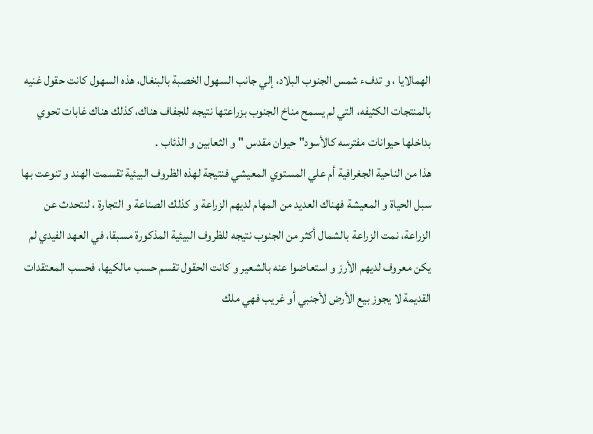الهمالايا ، و تدفء شمس الجنوب البلاد، إلي جانب السهول الخصبة بالبنغال، هذه السهول كانت حقول غنيه بالمنتجات الكثيفه، التي لم يسمح مناخ الجنوب بزراعتها نتيجه للجفاف هناك، كذلك هناك غابات تحوي بداخلها حيوانات مفترسه كالأسود" حيوان مقدس " و الثعابين و الذئاب .
هذا من الناحية الجغرافية أم علي المستوي المعيشي فنتيجة لهذه الظروف البيئية تقسمت الهند و تنوعت بها سبل الحياة و المعيشة فهناك العديد من المهام لديهم الزراعة و كذلك الصناعة و التجارة ، لنتحدث عن الزراعة، نمت الزراعة بالشمال أكثر من الجنوب نتيجه للظروف البيئية المذكورة مسبقا، في العهد الفيدي لم يكن معروف لديهم الأرز و استعاضوا عنه بالشعير و كانت الحقول تقسم حسب مالكيها، فحسب المعتقدات القديمة لا يجوز بيع الأرض لأجنبي أو غريب فهي ملك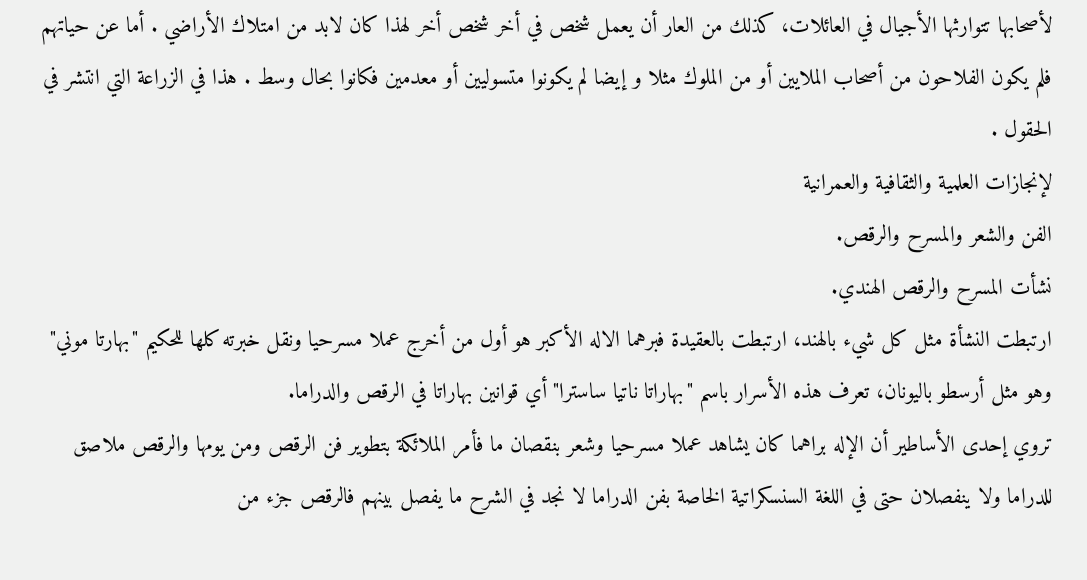لأصحابها تتوارثها الأجيال في العائلات، كذلك من العار أن يعمل شخص في أخر شخص أخر لهذا كان لابد من امتلاك الأراضي . أما عن حياتهم فلم يكون الفلاحون من أصحاب الملايين أو من الملوك مثلا و إيضا لم يكونوا متسوليين أو معدمين فكانوا بحال وسط . هذا في الزراعة التي انتشر في الحقول .
لإنجازات العلمية والثقافية والعمرانية
الفن والشعر والمسرح والرقص.
نشأت المسرح والرقص الهندي.
ارتبطت النشأة مثل كل شيء بالهند، ارتبطت بالعقيدة فبرهما الاله الأكبر هو أول من أخرج عملا مسرحيا ونقل خبرته كلها للحكيم "بهارتا موني" وهو مثل أرسطو باليونان، تعرف هذه الأسرار باسم "بهاراتا ناتيا ساسترا" أي قوانين بهاراتا في الرقص والدراما.
تروي إحدى الأساطير أن الإله براهما كان يشاهد عملا مسرحيا وشعر بنقصان ما فأمر الملائكة بتطوير فن الرقص ومن يومها والرقص ملاصق للدراما ولا ينفصلان حتى في اللغة السنسكراتية الخاصة بفن الدراما لا نجد في الشرح ما يفصل بينهم فالرقص جزء من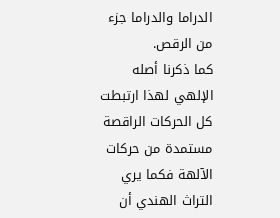الدراما والدراما جزء من الرقص.
كما ذكرنا أصله الإلهي لهذا ارتبطت كل الحركات الراقصة مستمدة من حركات الآلهة فكما يري التراث الهندي أن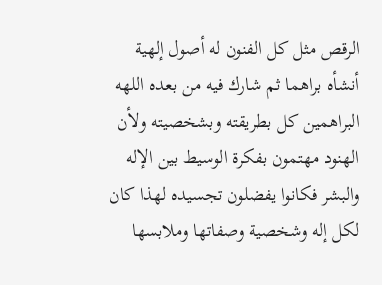الرقص مثل كل الفنون له أصول إلهية أنشأه براهما ثم شارك فيه من بعده اللهه البراهمين كل بطريقته وبشخصيته ولأن الهنود مهتمون بفكرة الوسيط بين الإله والبشر فكانوا يفضلون تجسيده لهذا كان لكل إله وشخصية وصفاتها وملابسها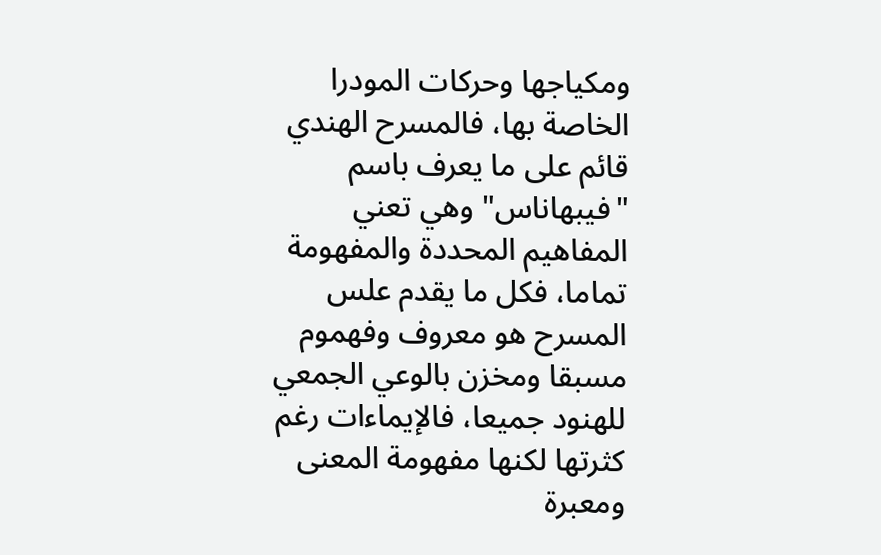ومكياجها وحركات المودرا الخاصة بها، فالمسرح الهندي قائم على ما يعرف باسم "فيبهاناس" وهي تعني المفاهيم المحددة والمفهومة تماما، فكل ما يقدم علس المسرح هو معروف وفهموم مسبقا ومخزن بالوعي الجمعي للهنود جميعا، فالإيماءات رغم كثرتها لكنها مفهومة المعنى ومعبرة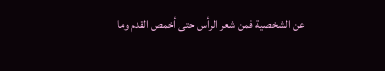عن الشخصية فمن شعر الرأس حتى أخمص القدم وما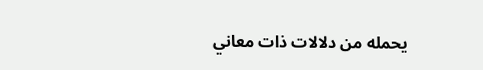يحمله من دلالات ذات معاني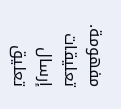مفهومة.
تعليقات
إرسال تعليق